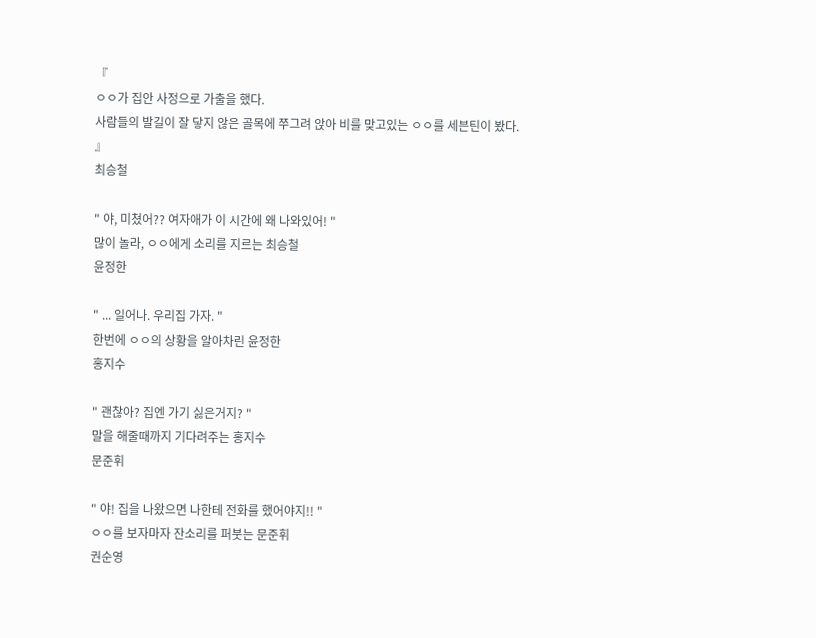『
ㅇㅇ가 집안 사정으로 가출을 했다.
사람들의 발길이 잘 닿지 않은 골목에 쭈그려 앉아 비를 맞고있는 ㅇㅇ를 세븐틴이 봤다.
』
최승철

" 야, 미쳤어?? 여자애가 이 시간에 왜 나와있어! "
많이 놀라, ㅇㅇ에게 소리를 지르는 최승철
윤정한

" ... 일어나. 우리집 가자. "
한번에 ㅇㅇ의 상황을 알아차린 윤정한
홍지수

" 괜찮아? 집엔 가기 싫은거지? "
말을 해줄때까지 기다려주는 홍지수
문준휘

" 야! 집을 나왔으면 나한테 전화를 했어야지!! "
ㅇㅇ를 보자마자 잔소리를 퍼붓는 문준휘
권순영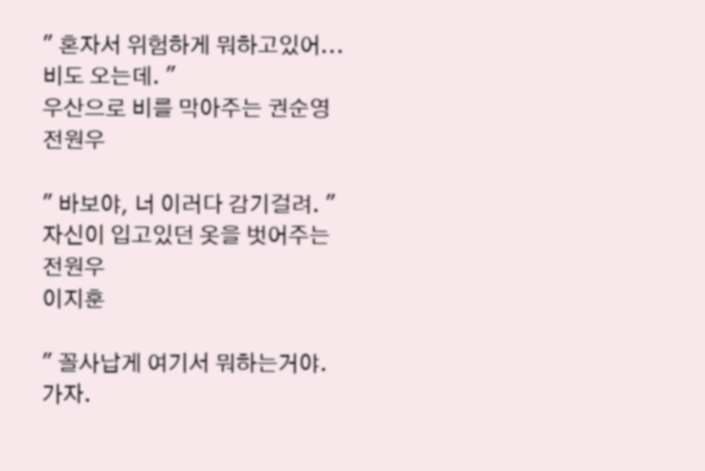" 혼자서 위험하게 뭐하고있어... 비도 오는데. "
우산으로 비를 막아주는 권순영
전원우

" 바보야, 너 이러다 감기걸려. "
자신이 입고있던 옷을 벗어주는 전원우
이지훈

" 꼴사납게 여기서 뭐하는거야. 가자.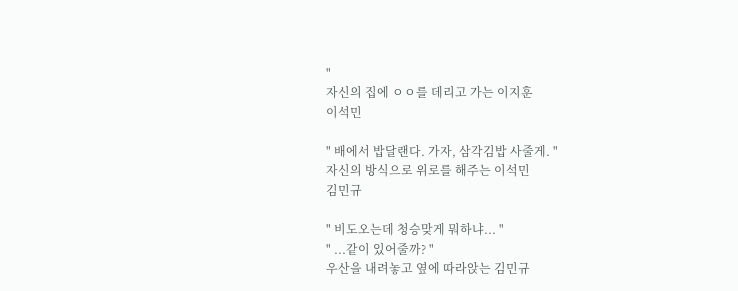"
자신의 집에 ㅇㅇ를 데리고 가는 이지훈
이석민

" 배에서 밥달랜다. 가자, 삼각김밥 사줄게. "
자신의 방식으로 위로를 해주는 이석민
김민규

" 비도오는데 청승맞게 뭐하냐... "
" ...같이 있어줄까? "
우산을 내려놓고 옆에 따라앉는 김민규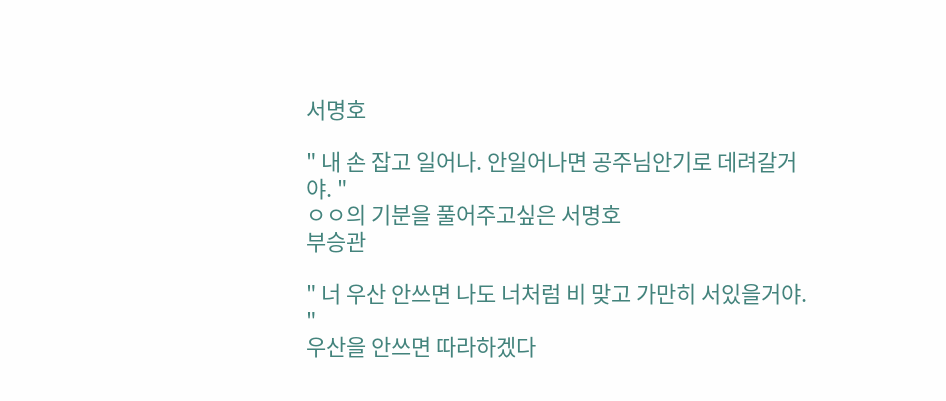서명호

" 내 손 잡고 일어나. 안일어나면 공주님안기로 데려갈거야. "
ㅇㅇ의 기분을 풀어주고싶은 서명호
부승관

" 너 우산 안쓰면 나도 너처럼 비 맞고 가만히 서있을거야. "
우산을 안쓰면 따라하겠다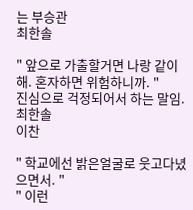는 부승관
최한솔

" 앞으로 가출할거면 나랑 같이해. 혼자하면 위험하니까. "
진심으로 걱정되어서 하는 말임. 최한솔
이찬

" 학교에선 밝은얼굴로 웃고다녔으면서. "
" 이런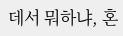데서 뭐하냐, 혼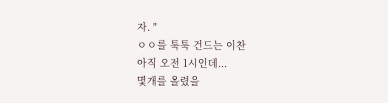자. "
ㅇㅇ를 툭툭 건드는 이찬
아직 오전 1시인데...
몇개를 올렸을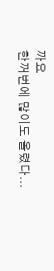까요
한꺼번에 많이도 올렸다...